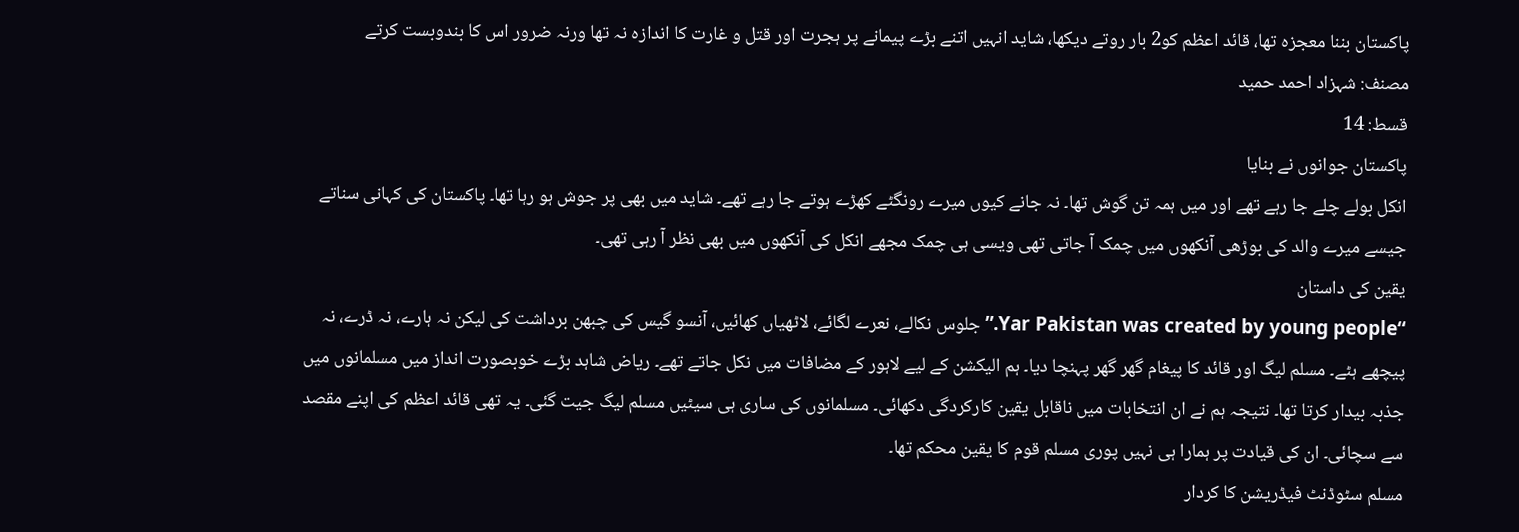پاکستان بننا معجزہ تھا، قائد اعظم کو2 بار روتے دیکھا، شاید انہیں اتنے بڑے پیمانے پر ہجرت اور قتل و غارت کا اندازہ نہ تھا ورنہ ضرور اس کا بندوبست کرتے
مصنف: شہزاد احمد حمید
قسط: 14
پاکستان جوانوں نے بنایا
انکل بولے چلے جا رہے تھے اور میں ہمہ تن گوش تھا۔ نہ جانے کیوں میرے رونگٹے کھڑے ہوتے جا رہے تھے۔ شاید میں بھی پر جوش ہو رہا تھا۔ پاکستان کی کہانی سناتے جیسے میرے والد کی بوڑھی آنکھوں میں چمک آ جاتی تھی ویسی ہی چمک مجھے انکل کی آنکھوں میں بھی نظر آ رہی تھی۔
یقین کی داستان
“Yar Pakistan was created by young people.” جلوس نکالے، نعرے لگائے، لاٹھیاں کھائیں، آنسو گیس کی چبھن برداشت کی لیکن نہ ہارے، نہ ڈرے، نہ پیچھے ہٹے۔ مسلم لیگ اور قائد کا پیغام گھر گھر پہنچا دیا۔ ہم الیکشن کے لیے لاہور کے مضافات میں نکل جاتے تھے۔ ریاض شاہد بڑے خوبصورت انداز میں مسلمانوں میں جذبہ بیدار کرتا تھا۔ نتیجہ ہم نے ان انتخابات میں ناقابل یقین کارکردگی دکھائی۔ مسلمانوں کی ساری ہی سیٹیں مسلم لیگ جیت گئی۔ یہ تھی قائد اعظم کی اپنے مقصد سے سچائی۔ ان کی قیادت پر ہمارا ہی نہیں پوری مسلم قوم کا یقین محکم تھا۔
مسلم سٹوڈنٹ فیڈریشن کا کردار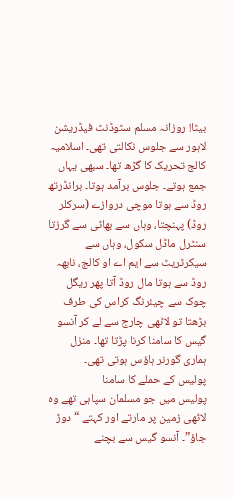بیٹا! روزانہ مسلم سٹوڈنٹ فیڈریشن لاہور سے جلوس نکالتی تھی۔ اسلامیہ کالج تحریک کا گڑھ تھا۔ سبھی یہاں جمع ہوتے۔ جلوس برآمد ہوتا۔ برانڈرتھ روڈ سے ہوتا موچی دروازے (سرکلر روڈ) پہنچتا، وہاں سے بھاٹی سے گرزتا سنٹرل ماڈل سکول، وہاں سے سیکرٹریٹ سے ایم اے او کالج، نابھہ روڈ سے ہوتا مال روڈ آتا پھر ریگل چوک سے چیئرنگ کراس کی طرف بڑھتا تو لاٹھی چارج سے لے کر آنسو گیس کا سامنا کرنا پڑتا تھا۔ منزل ہماری گورنر ہاؤس ہوتی تھی۔
پولیس کے حملے کا سامنا
پولیس میں جو مسلمان سپاہی تھے وہ لاٹھی زمین پر مارتے اور کہتے “دوڑ جاؤ”۔ آنسو گیس سے بچنے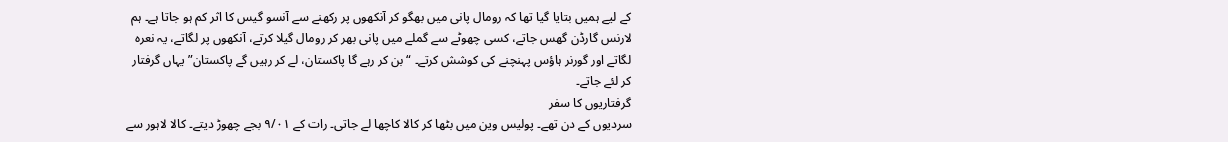کے لیے ہمیں بتایا گیا تھا کہ رومال پانی میں بھگو کر آنکھوں پر رکھنے سے آنسو گیس کا اثر کم ہو جاتا ہے۔ ہم لارنس گارڈن گھس جاتے، کسی چھوٹے سے گملے میں پانی بھر کر رومال گیلا کرتے، آنکھوں پر لگاتے، یہ نعرہ لگاتے اور گورنر ہاؤس پہنچنے کی کوشش کرتے۔ “بن کر رہے گا پاکستان، لے کر رہیں گے پاکستان” یہاں گرفتار کر لئے جاتے۔
گرفتاریوں کا سفر
سردیوں کے دن تھے۔ پولیس وین میں بٹھا کر کالا کاچھا لے جاتی۔ رات کے ۹/۰۱ بجے چھوڑ دیتے۔ کالا لاہور سے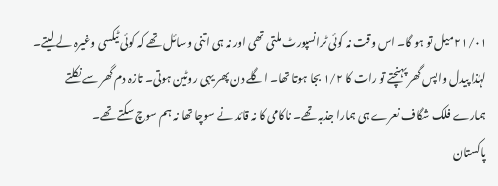۲۱/۰۱ میل تو ہو گا۔ اس وقت نہ کوئی ٹرانسپورٹ ملتی تھی اور نہ ہی اتنی وسائل تھے کہ کوئی ٹیکسی وغیرہ لے لیتے۔ لہٰذا پیدل واپس گھر پہنچتے تو رات کا ۱/۲ بجا ہوتا تھا۔ اگلے دن پھر یہی روٹین ہوتی۔ تازہ دم گھر سے نکلتے ہمارے فلک شگاف نعرے ہی ہمارا جذبہ تھے۔ ناکامی کا نہ قائد نے سوچا تھا نہ ہم سوچ سکتے تھے۔
پاکستان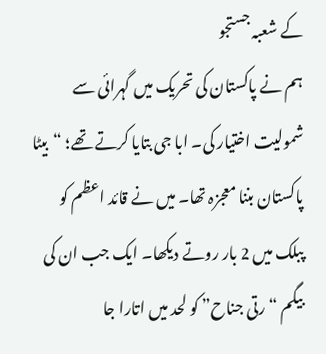کے شعبہ جستجو
ہم نے پاکستان کی تحریک میں گہرائی سے شمولیت اختیار کی۔ ابا جی بتایا کرتے تھے؛ “بیٹا پاکستان بننا معجزہ تھا۔ میں نے قائد اعظم کو پبلک میں 2 بار روتے دیکھا۔ ایک جب ان کی بیگم “رتی جناح” کو لحد میں اتارا جا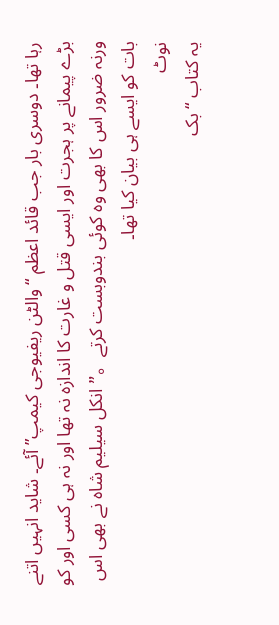رہا تھا۔ دوسری بار جب قائد اعظم “والٹن ریفیوجی کیمپ” آئے۔ شاید انہیں اتنے بڑے پیمانے پر ہجرت اور ایسی قتل و غارت کا اندازہ نہ تھا اور نہ ہی کسی اور کو ورنہ ضرور اس کا بھی وہ کوئی بندوبست کرتے。” انکل سیلیم شاہ نے بھی اس بات کو ایسے ہی بیان کیا تھا۔
نوٹ
یہ کتاب “بک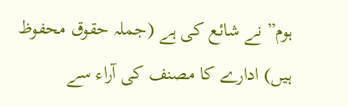ہوم” نے شائع کی ہے (جملہ حقوق محفوظ ہیں) ادارے کا مصنف کی آراء سے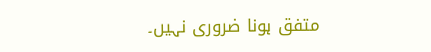متفق ہونا ضروری نہیں۔